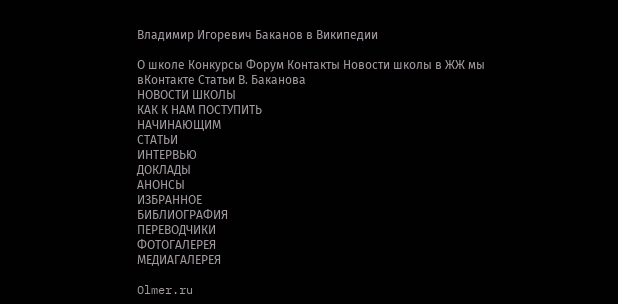Владимир Игоревич Баканов в Википедии

О школе Конкурсы Форум Контакты Новости школы в ЖЖ мы вКонтакте Статьи В. Баканова
НОВОСТИ ШКОЛЫ
КАК К НАМ ПОСТУПИТЬ
НАЧИНАЮЩИМ
СТАТЬИ
ИНТЕРВЬЮ
ДОКЛАДЫ
АНОНСЫ
ИЗБРАННОЕ
БИБЛИОГРАФИЯ
ПЕРЕВОДЧИКИ
ФОТОГАЛЕРЕЯ
МЕДИАГАЛЕРЕЯ

Olmer.ru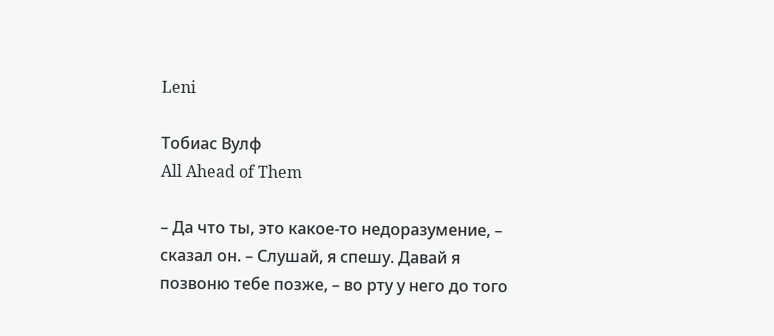Leni

Тобиас Вулф
All Ahead of Them

– Да что ты, это какое-то недоразумение, – сказал он. – Слушай, я спешу. Давай я позвоню тебе позже, – во рту у него до того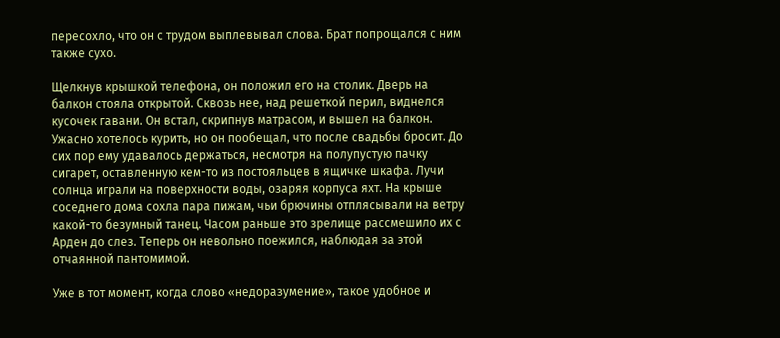пересохло, что он с трудом выплевывал слова. Брат попрощался с ним также сухо.

Щелкнув крышкой телефона, он положил его на столик. Дверь на балкон стояла открытой. Сквозь нее, над решеткой перил, виднелся кусочек гавани. Он встал, скрипнув матрасом, и вышел на балкон. Ужасно хотелось курить, но он пообещал, что после свадьбы бросит. До сих пор ему удавалось держаться, несмотря на полупустую пачку сигарет, оставленную кем-то из постояльцев в ящичке шкафа. Лучи солнца играли на поверхности воды, озаряя корпуса яхт. На крыше соседнего дома сохла пара пижам, чьи брючины отплясывали на ветру какой-то безумный танец. Часом раньше это зрелище рассмешило их с Арден до слез. Теперь он невольно поежился, наблюдая за этой отчаянной пантомимой.

Уже в тот момент, когда слово «недоразумение», такое удобное и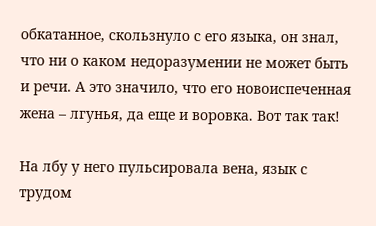обкатанное, скользнуло с его языка, он знал, что ни о каком недоразумении не может быть и речи. А это значило, что его новоиспеченная жена – лгунья, да еще и воровка. Вот так так!

На лбу у него пульсировала вена, язык с трудом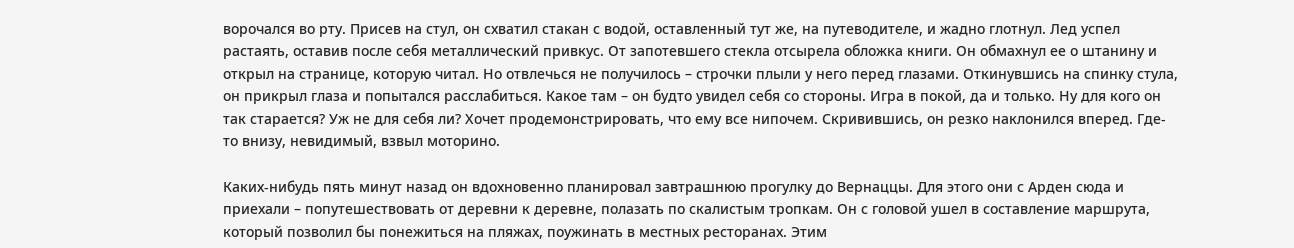ворочался во рту. Присев на стул, он схватил стакан с водой, оставленный тут же, на путеводителе, и жадно глотнул. Лед успел растаять, оставив после себя металлический привкус. От запотевшего стекла отсырела обложка книги. Он обмахнул ее о штанину и открыл на странице, которую читал. Но отвлечься не получилось – строчки плыли у него перед глазами. Откинувшись на спинку стула, он прикрыл глаза и попытался расслабиться. Какое там – он будто увидел себя со стороны. Игра в покой, да и только. Ну для кого он так старается? Уж не для себя ли? Хочет продемонстрировать, что ему все нипочем. Скривившись, он резко наклонился вперед. Где-то внизу, невидимый, взвыл моторино.

Каких-нибудь пять минут назад он вдохновенно планировал завтрашнюю прогулку до Вернаццы. Для этого они с Арден сюда и приехали – попутешествовать от деревни к деревне, полазать по скалистым тропкам. Он с головой ушел в составление маршрута, который позволил бы понежиться на пляжах, поужинать в местных ресторанах. Этим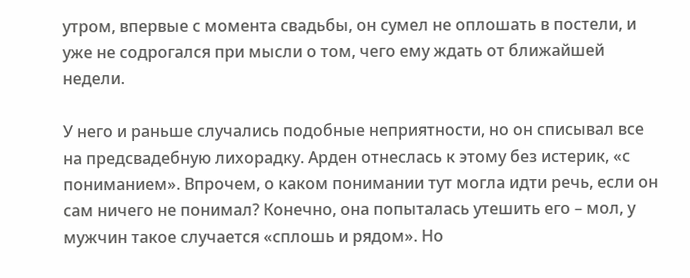утром, впервые с момента свадьбы, он сумел не оплошать в постели, и уже не содрогался при мысли о том, чего ему ждать от ближайшей недели.

У него и раньше случались подобные неприятности, но он списывал все на предсвадебную лихорадку. Арден отнеслась к этому без истерик, «с пониманием». Впрочем, о каком понимании тут могла идти речь, если он сам ничего не понимал? Конечно, она попыталась утешить его – мол, у мужчин такое случается «сплошь и рядом». Но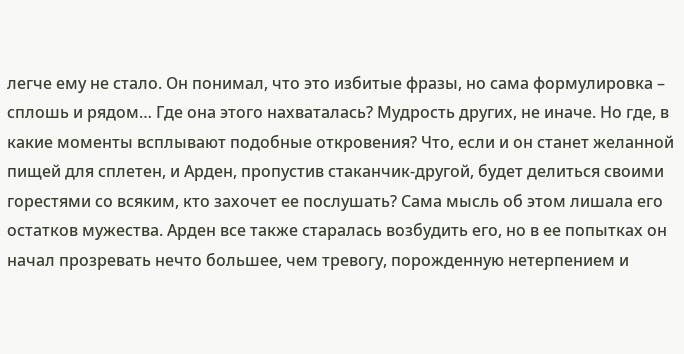легче ему не стало. Он понимал, что это избитые фразы, но сама формулировка – сплошь и рядом… Где она этого нахваталась? Мудрость других, не иначе. Но где, в какие моменты всплывают подобные откровения? Что, если и он станет желанной пищей для сплетен, и Арден, пропустив стаканчик-другой, будет делиться своими горестями со всяким, кто захочет ее послушать? Сама мысль об этом лишала его остатков мужества. Арден все также старалась возбудить его, но в ее попытках он начал прозревать нечто большее, чем тревогу, порожденную нетерпением и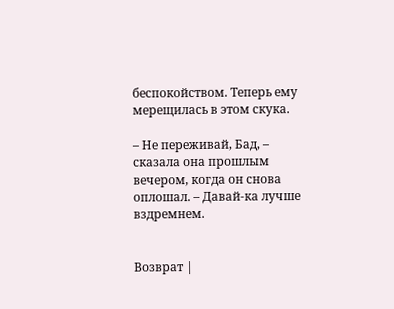беспокойством. Теперь ему мерещилась в этом скука.

– Не переживай, Бад, – сказала она прошлым вечером, когда он снова оплошал. – Давай-ка лучше вздремнем.


Возврат |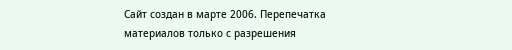Сайт создан в марте 2006. Перепечатка материалов только с разрешения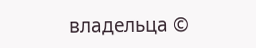владельца ©